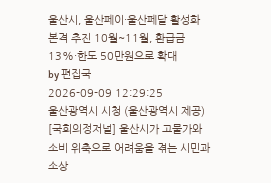울산시, 울산페이·울산페달 활성화 본격 추진 10월~11월, 환급금 13%·한도 50만원으로 확대
by 편집국
2026-09-09 12:29:25
울산광역시 시청 (울산광역시 제공)
[국회의정저널] 울산시가 고물가와 소비 위축으로 어려움을 겪는 시민과 소상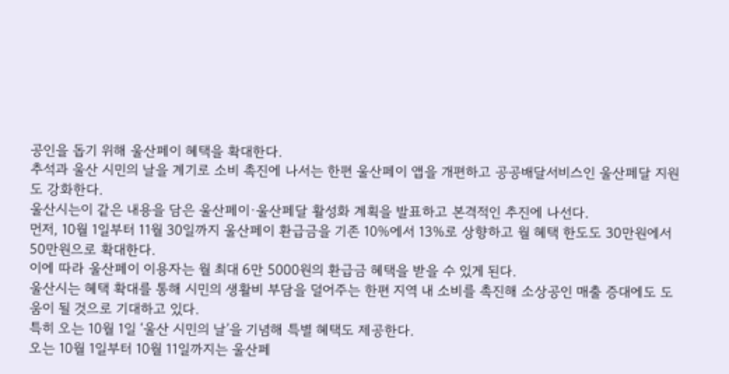공인을 돕기 위해 울산페이 혜택을 확대한다.
추석과 울산 시민의 날을 계기로 소비 촉진에 나서는 한편 울산페이 앱을 개편하고 공공배달서비스인 울산페달 지원도 강화한다.
울산시는이 같은 내용을 담은 울산페이·울산페달 활성화 계획을 발표하고 본격적인 추진에 나선다.
먼저, 10월 1일부터 11월 30일까지 울산페이 환급금을 기존 10%에서 13%로 상향하고 월 혜택 한도도 30만원에서 50만원으로 확대한다.
이에 따라 울산페이 이용자는 월 최대 6만 5000원의 환급금 혜택을 받을 수 있게 된다.
울산시는 혜택 확대를 통해 시민의 생활비 부담을 덜어주는 한편 지역 내 소비를 촉진해 소상공인 매출 증대에도 도움이 될 것으로 기대하고 있다.
특히 오는 10월 1일 ‘울산 시민의 날’을 기념해 특별 혜택도 제공한다.
오는 10월 1일부터 10월 11일까지는 울산페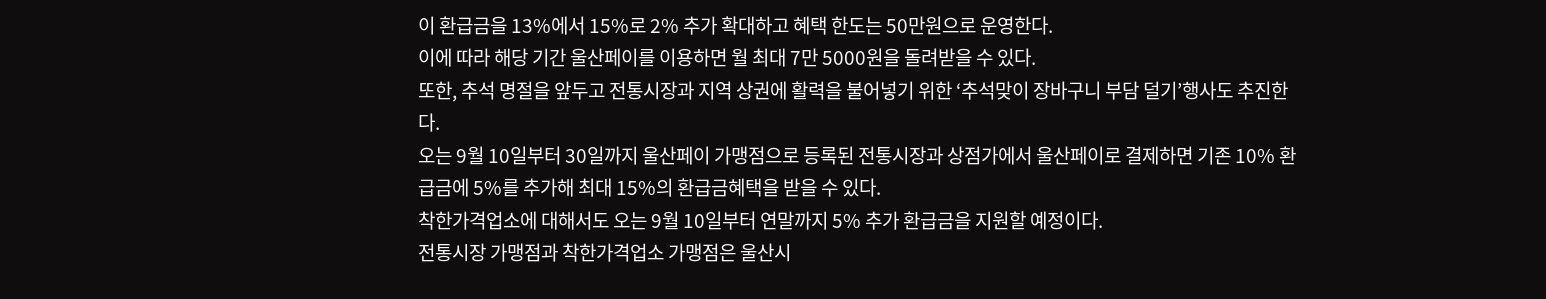이 환급금을 13%에서 15%로 2% 추가 확대하고 혜택 한도는 50만원으로 운영한다.
이에 따라 해당 기간 울산페이를 이용하면 월 최대 7만 5000원을 돌려받을 수 있다.
또한, 추석 명절을 앞두고 전통시장과 지역 상권에 활력을 불어넣기 위한 ‘추석맞이 장바구니 부담 덜기’행사도 추진한다.
오는 9월 10일부터 30일까지 울산페이 가맹점으로 등록된 전통시장과 상점가에서 울산페이로 결제하면 기존 10% 환급금에 5%를 추가해 최대 15%의 환급금혜택을 받을 수 있다.
착한가격업소에 대해서도 오는 9월 10일부터 연말까지 5% 추가 환급금을 지원할 예정이다.
전통시장 가맹점과 착한가격업소 가맹점은 울산시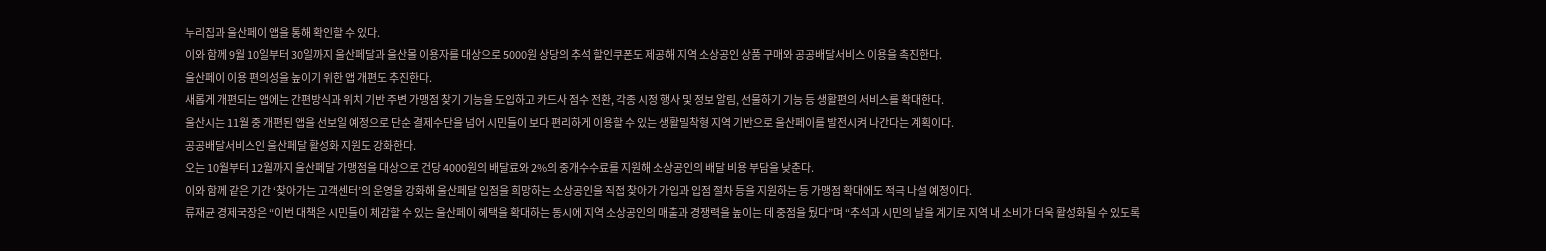누리집과 울산페이 앱을 통해 확인할 수 있다.
이와 함께 9월 10일부터 30일까지 울산페달과 울산몰 이용자를 대상으로 5000원 상당의 추석 할인쿠폰도 제공해 지역 소상공인 상품 구매와 공공배달서비스 이용을 촉진한다.
울산페이 이용 편의성을 높이기 위한 앱 개편도 추진한다.
새롭게 개편되는 앱에는 간편방식과 위치 기반 주변 가맹점 찾기 기능을 도입하고 카드사 점수 전환, 각종 시정 행사 및 정보 알림, 선물하기 기능 등 생활편의 서비스를 확대한다.
울산시는 11월 중 개편된 앱을 선보일 예정으로 단순 결제수단을 넘어 시민들이 보다 편리하게 이용할 수 있는 생활밀착형 지역 기반으로 울산페이를 발전시켜 나간다는 계획이다.
공공배달서비스인 울산페달 활성화 지원도 강화한다.
오는 10월부터 12월까지 울산페달 가맹점을 대상으로 건당 4000원의 배달료와 2%의 중개수수료를 지원해 소상공인의 배달 비용 부담을 낮춘다.
이와 함께 같은 기간 ‘찾아가는 고객센터’의 운영을 강화해 울산페달 입점을 희망하는 소상공인을 직접 찾아가 가입과 입점 절차 등을 지원하는 등 가맹점 확대에도 적극 나설 예정이다.
류재균 경제국장은 “이번 대책은 시민들이 체감할 수 있는 울산페이 혜택을 확대하는 동시에 지역 소상공인의 매출과 경쟁력을 높이는 데 중점을 뒀다”며 “추석과 시민의 날을 계기로 지역 내 소비가 더욱 활성화될 수 있도록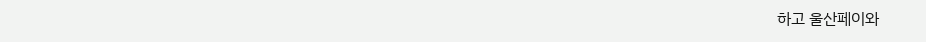하고 울산페이와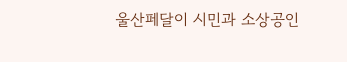울산페달이 시민과 소상공인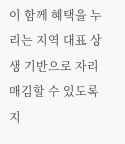이 함께 혜택을 누리는 지역 대표 상생 기반으로 자리매김할 수 있도록 지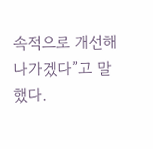속적으로 개선해 나가겠다”고 말했다.